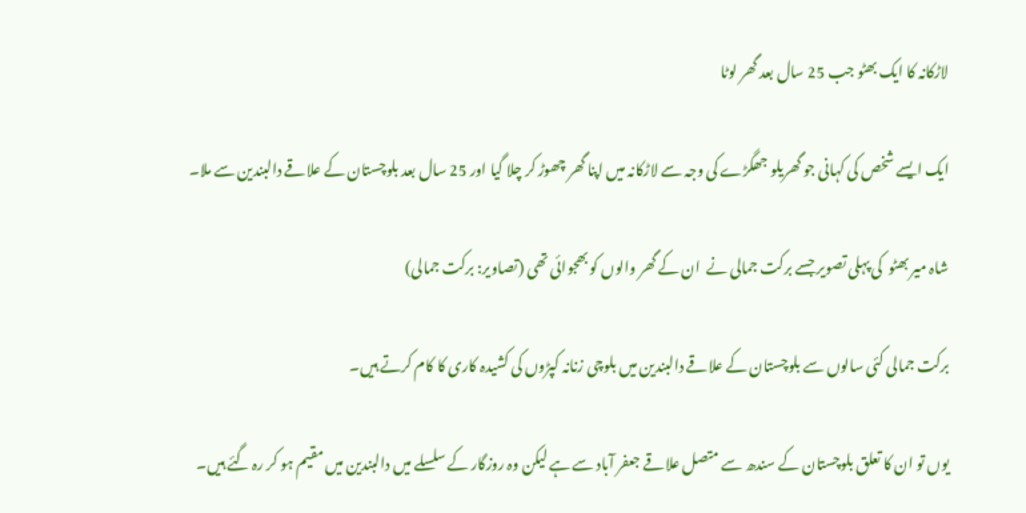لاڑکانہ کا ایک بھٹو جب 25 سال بعد گھر لوٹا

ایک ایسے شخص کی کہانی جو گھریلو جھگڑے کی وجہ سے لاڑکانہ میں اپنا گھر چھوڑ کر چلا گیا اور 25 سال بعد بلوچستان کے علاقے دالبندین سے ملا۔

شاہ میر بھٹو  کی پہلی تصویر جسے برکت جمالی نے  ان کے گھر والوں کو بھجوائی تھی (تصاویر: برکت جمالی)

برکت جمالی کئی سالوں سے بلوچستان کے علاقے دالبندین میں بلوچی زنانہ کپڑوں کی کشیدہ کاری کا کام کرتے ہیں۔

یوں تو ان کا تعلق بلوچستان کے سندھ سے متصل علاقے جعفر آباد سے ہے لیکن وہ روزگار کے سلسلے میں دالبندین میں مقیم ہو کر رہ گئے ہیں۔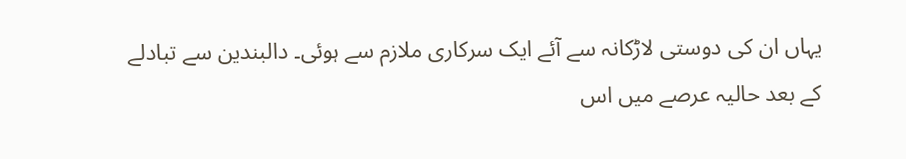یہاں ان کی دوستی لاڑکانہ سے آئے ایک سرکاری ملازم سے ہوئی۔ دالبندین سے تبادلے کے بعد حالیہ عرصے میں اس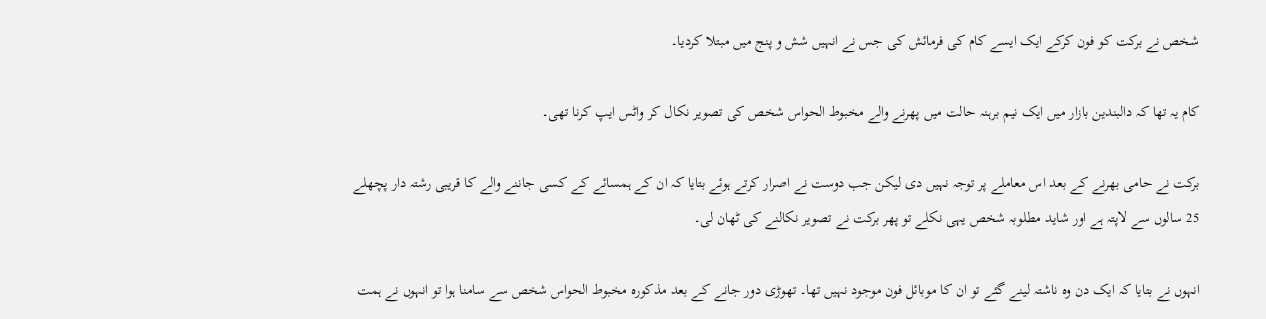شخص نے برکت کو فون کرکے ایک ایسے کام کی فرمائش کی جس نے انہیں شش و پنج میں مبتلا کردیا۔

کام یہ تھا کہ دالبندین بازار میں ایک نیم برہنہ حالت میں پھرنے والے مخبوط الحواس شخص کی تصویر نکال کر واٹس ایپ کرنا تھی۔

برکت نے حامی بھرنے کے بعد اس معاملے پر توجہ نہیں دی لیکن جب دوست نے اصرار کرتے ہوئے بتایا کہ ان کے ہمسائے کے کسی جاننے والے کا قریبی رشتہ دار پچھلے 25 سالوں سے لاپتہ ہے اور شاید مطلوبہ شخص یہی نکلے تو پھر برکت نے تصویر نکالنے کی ٹھان لی۔

انہوں نے بتایا کہ ایک دن وہ ناشتہ لینے گئے تو ان کا موبائل فون موجود نہیں تھا۔ تھوڑی دور جانے کے بعد مذکورہ مخبوط الحواس شخص سے سامنا ہوا تو انہوں نے ہمت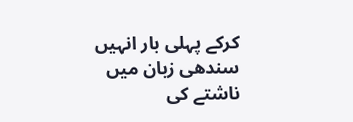کرکے پہلی بار انہیں سندھی زبان میں ناشتے کی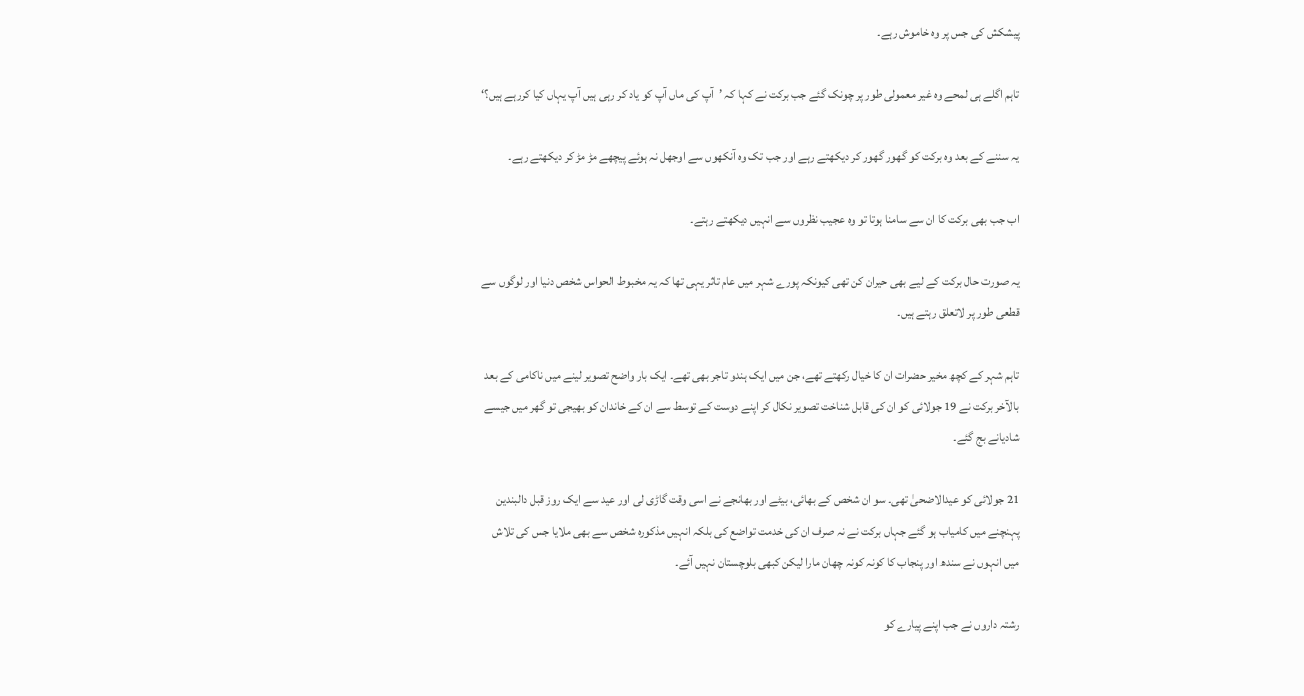پیشکش کی جس پر وہ خاموش رہے۔

تاہم اگلے ہی لمحے وہ غیر معمولی طور پر چونک گئے جب برکت نے کہا کہ ’آپ کی ماں آپ کو یاد کر رہی ہیں آپ یہاں کیا کررہے ہیں؟‘

یہ سننے کے بعد وہ برکت کو گھور گھور کر دیکھتے رہے اور جب تک وہ آنکھوں سے اوجھل نہ ہوئے پیچھے مڑ مڑ کر دیکھتے رہے۔

اب جب بھی برکت کا ان سے سامنا ہوتا تو وہ عجیب نظروں سے انہیں دیکھتے رہتے۔

یہ صورت حال برکت کے لیے بھی حیران کن تھی کیونکہ پورے شہر میں عام تاثر یہی تھا کہ یہ مخبوط الحواس شخص دنیا اور لوگوں سے قطعی طور پر لاتعلق رہتے ہیں۔

تاہم شہر کے کچھ مخیر حضرات ان کا خیال رکھتے تھے، جن میں ایک ہندو تاجر بھی تھے۔ ایک بار واضح تصویر لینے میں ناکامی کے بعد بالآخر برکت نے 19 جولائی کو ان کی قابل شناخت تصویر نکال کر اپنے دوست کے توسط سے ان کے خاندان کو بھیجی تو گھر میں جیسے شادیانے بج گئے۔

21 جولائی کو عیدالاضحیٰ تھی۔ سو ان شخص کے بھائی، بیٹے اور بھانجے نے اسی وقت گاڑی لی اور عید سے ایک روز قبل دالبندین پہنچنے میں کامیاب ہو گئے جہاں برکت نے نہ صرف ان کی خدمت تواضع کی بلکہ انہیں مذکورہ شخص سے بھی ملایا جس کی تلاش میں انہوں نے سندھ اور پنجاب کا کونہ کونہ چھان مارا لیکن کبھی بلوچستان نہیں آئے۔

رشتہ داروں نے جب اپنے پیارے کو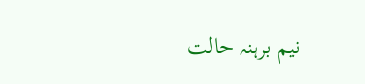نیم برہنہ حالت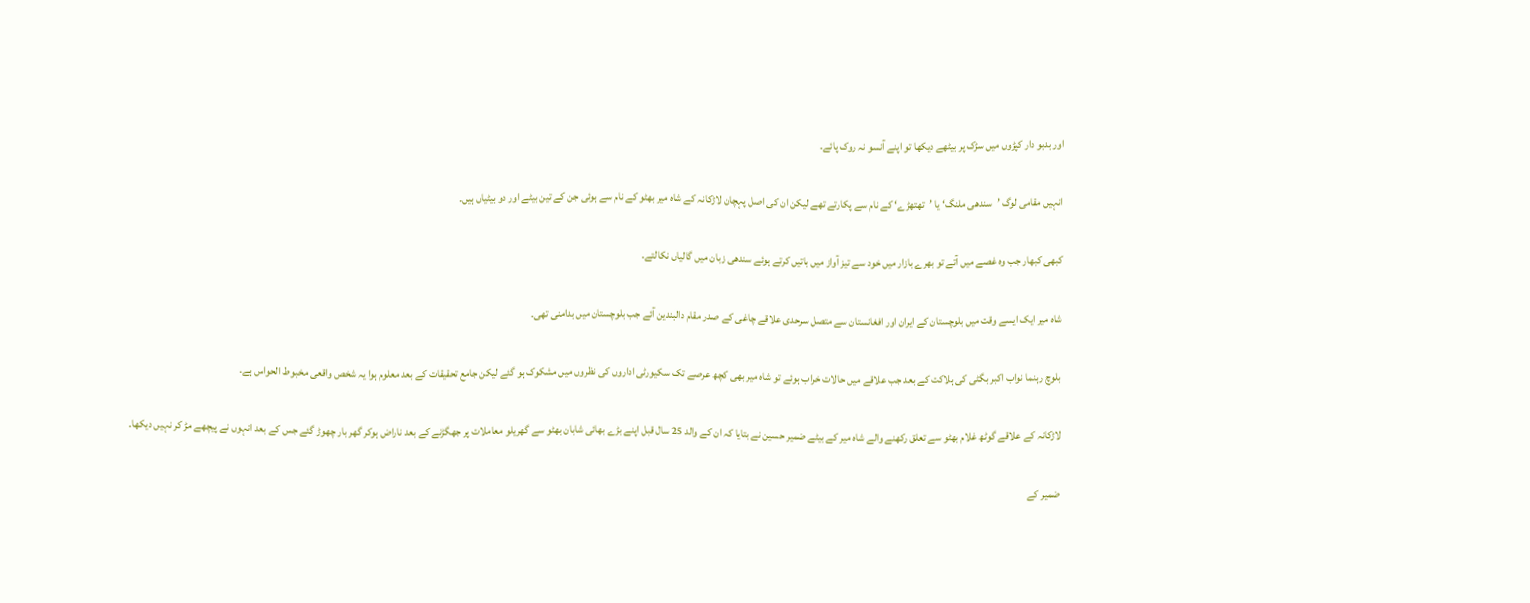اور بدبو دار کپڑوں میں سڑک پر بیٹھے دیکھا تو اپنے آنسو نہ روک پائے۔

انہیں مقامی لوگ ’سندھی ملنگ‘ یا ’تھتھڑے‘ کے نام سے پکارتے تھے لیکن ان کی اصل پہچان لاڑکانہ کے شاہ میر بھٹو کے نام سے ہوئی جن کے تین بیٹے اور دو بیٹیاں ہیں۔

کبھی کبھار جب وہ غصے میں آتے تو بھرے بازار میں خود سے تیز آواز میں باتیں کرتے ہوئے سندھی زبان میں گالیاں نکالتے۔

شاہ میر ایک ایسے وقت میں بلوچستان کے ایران اور افغانستان سے متصل سرحدی علاقے چاغی کے صدر مقام دالبندین آئے جب بلوچستان میں بدامنی تھی۔

بلوچ رہنما نواب اکبر بگٹی کی ہلاکت کے بعد جب علاقے میں حالات خراب ہوئے تو شاہ میر بھی کچھ عرصے تک سکیورٹی اداروں کی نظروں میں مشکوک ہو گئے لیکن جامع تحقیقات کے بعد معلوم ہوا یہ شخص واقعی مخبوط الحواس ہے۔

لاڑکانہ کے علاقے گوٹھ غلام بھٹو سے تعلق رکھنے والے شاہ میر کے بیٹے ضمیر حسین نے بتایا کہ ان کے والد 25 سال قبل اپنے بڑے بھائی شابان بھٹو سے گھریلو معاملات پر جھگڑنے کے بعد ناراض ہوکر گھر بار چھوڑ گئے جس کے بعد انہوں نے پیچھے مڑ کر نہیں دیکھا۔

ضمیر کے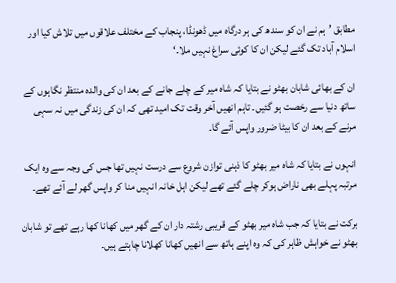مطابق ’ہم نے ان کو سندھ کی ہر درگاہ میں ڈھونڈا، پنجاب کے مختلف علاقوں میں تلاش کیا اور اسلام آباد تک گئے لیکن ان کا کوئی سراغ نہیں ملا۔‘

ان کے بھائی شابان بھٹو نے بتایا کہ شاہ میر کے چلے جانے کے بعد ان کی والدہ منتظر نگاہوں کے ساتھ دنیا سے رخصت ہو گئیں۔ تاہم انھیں آخر وقت تک امید تھی کہ ان کی زندگی میں نہ سہی مرنے کے بعد ان کا بیٹا ضرور واپس آئے گا۔

انہوں نے بتایا کہ شاہ میر بھٹو کا ذہنی توازن شروع سے درست نہیں تھا جس کی وجہ سے وہ ایک مرتبہ پہلے بھی ناراض ہوکر چلے گئے تھے لیکن اہل خانہ انہیں منا کر واپس گھر لے آئے تھے۔

برکت نے بتایا کہ جب شاہ میر بھٹو کے قریبی رشتہ دار ان کے گھر میں کھانا کھا رہے تھے تو شابان بھٹو نے خواہش ظاہر کی کہ وہ اپنے ہاتھ سے انھیں کھانا کھلانا چاہتے ہیں۔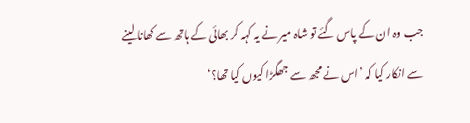جب وہ ان کے پاس گئے تو شاہ میر نے یہ کہہ کر بھائی کے ہاتھ سے کھانا لینے سے انکار کیا کہ ’اس نے مجھ سے جھگڑا کیوں کیا تھا؟‘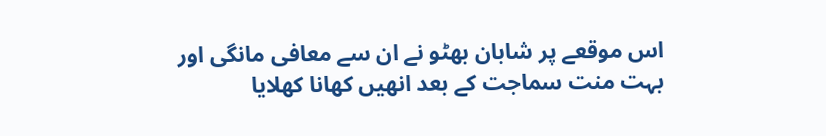اس موقعے پر شابان بھٹو نے ان سے معافی مانگی اور بہت منت سماجت کے بعد انھیں کھانا کھلایا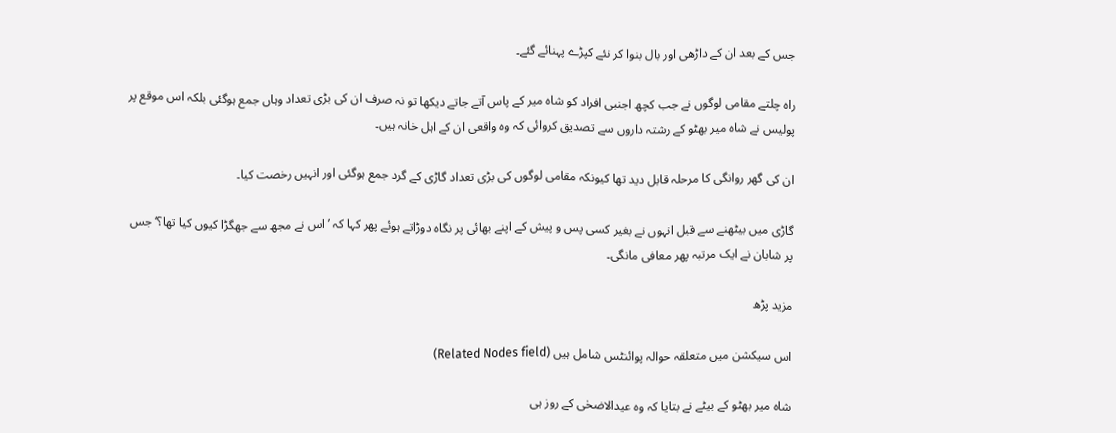جس کے بعد ان کے داڑھی اور بال بنوا کر نئے کپڑے پہنائے گئے۔

راہ چلتے مقامی لوگوں نے جب کچھ اجنبی افراد کو شاہ میر کے پاس آتے جاتے دیکھا تو نہ صرف ان کی بڑی تعداد وہاں جمع ہوگئی بلکہ اس موقع پر پولیس نے شاہ میر بھٹو کے رشتہ داروں سے تصدیق کروائی کہ وہ واقعی ان کے اہل خانہ ہیں۔

ان کی گھر روانگی کا مرحلہ قابل دید تھا کیونکہ مقامی لوگوں کی بڑی تعداد گاڑی کے گرد جمع ہوگئی اور انہیں رخصت کیا۔

گاڑی میں بیٹھنے سے قبل انہوں نے بغیر کسی پس و پیش کے اپنے بھائی پر نگاہ دوڑاتے ہوئے پھر کہا کہ ’اس نے مجھ سے جھگڑا کیوں کیا تھا؟‘ جس پر شابان نے ایک مرتبہ پھر معافی مانگی۔

مزید پڑھ

اس سیکشن میں متعلقہ حوالہ پوائنٹس شامل ہیں (Related Nodes field)

شاہ میر بھٹو کے بیٹے نے بتایا کہ وہ عیدالاضحٰی کے روز ہی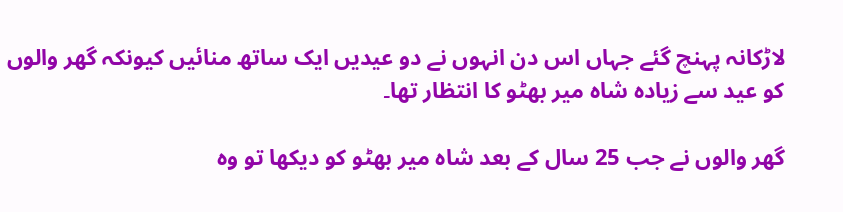لاڑکانہ پہنچ گئے جہاں اس دن انہوں نے دو عیدیں ایک ساتھ منائیں کیونکہ گھر والوں کو عید سے زیادہ شاہ میر بھٹو کا انتظار تھا۔

گھر والوں نے جب 25 سال کے بعد شاہ میر بھٹو کو دیکھا تو وہ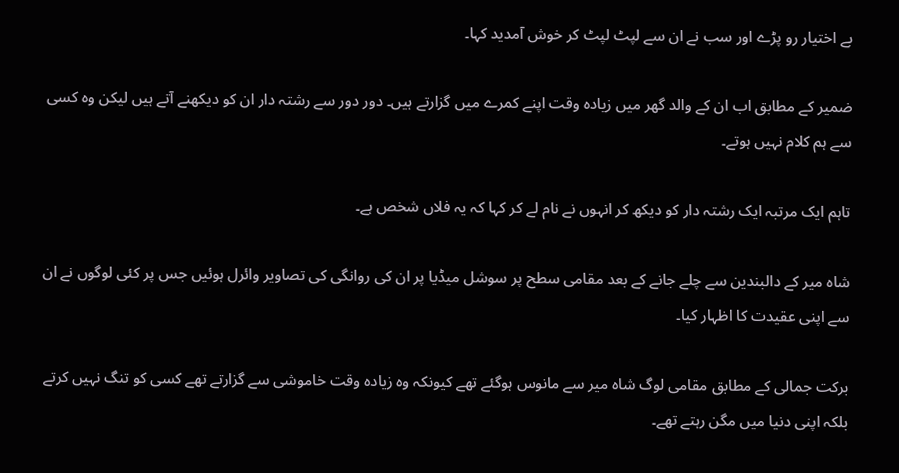بے اختیار رو پڑے اور سب نے ان سے لپٹ لپٹ کر خوش آمدید کہا۔

ضمیر کے مطابق اب ان کے والد گھر میں زیادہ وقت اپنے کمرے میں گزارتے ہیں۔ دور دور سے رشتہ دار ان کو دیکھنے آتے ہیں لیکن وہ کسی سے ہم کلام نہیں ہوتے۔

تاہم ایک مرتبہ ایک رشتہ دار کو دیکھ کر انہوں نے نام لے کر کہا کہ یہ فلاں شخص ہے۔

شاہ میر کے دالبندین سے چلے جانے کے بعد مقامی سطح پر سوشل میڈیا پر ان کی روانگی کی تصاویر وائرل ہوئیں جس پر کئی لوگوں نے ان سے اپنی عقیدت کا اظہار کیا۔

برکت جمالی کے مطابق مقامی لوگ شاہ میر سے مانوس ہوگئے تھے کیونکہ وہ زیادہ وقت خاموشی سے گزارتے تھے کسی کو تنگ نہیں کرتے بلکہ اپنی دنیا میں مگن رہتے تھے۔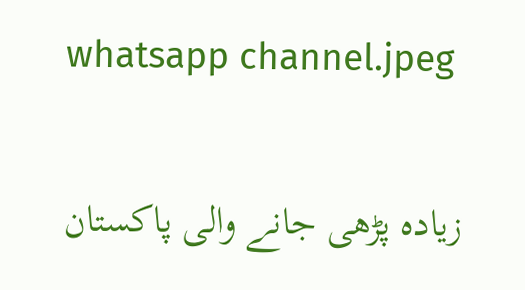whatsapp channel.jpeg

زیادہ پڑھی جانے والی پاکستان